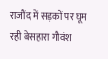राजौंद में सड़कों पर घूम रही बेसहारा गौवंश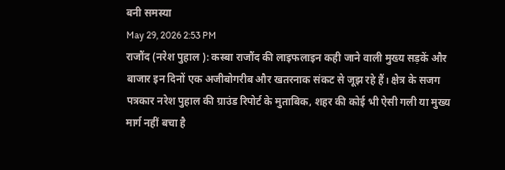बनी समस्या
May 29, 2026 2:53 PM
राजौंद (नरेश पुहाल ): कस्बा राजौंद की लाइफलाइन कही जाने वाली मुख्य सड़कें और बाजार इन दिनों एक अजीबोगरीब और खतरनाक संकट से जूझ रहे हैं। क्षेत्र के सजग पत्रकार नरेश पुहाल की ग्राउंड रिपोर्ट के मुताबिक, शहर की कोई भी ऐसी गली या मुख्य मार्ग नहीं बचा है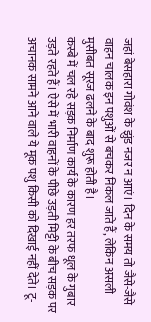जहां बेसहारा गोवंश के झुंड नजर न आएं। दिन के समय तो जैसे-जैसे वाहन चालक इन पशुओं से बचकर निकल जाते हैं, लेकिन असली मुसीबत सूरज ढलने के बाद शुरू होती है।
कस्बे में चल रहे सड़क निर्माण कार्य के कारण हर तरफ धूल के गुबार उड़ते रहते हैं। ऐसे में भारी वाहनों के पीछे उड़ती मिट्टी के बीच सड़क पर अचानक सामने आने वाले ये मूक पशु किसी को दिखाई नहीं देते। टू-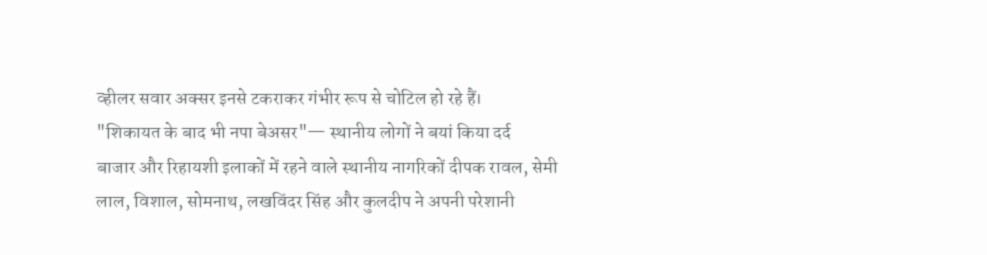व्हीलर सवार अक्सर इनसे टकराकर गंभीर रूप से चोटिल हो रहे हैं।
"शिकायत के बाद भी नपा बेअसर"— स्थानीय लोगों ने बयां किया दर्द
बाजार और रिहायशी इलाकों में रहने वाले स्थानीय नागरिकों दीपक रावल, सेमी लाल, विशाल, सोमनाथ, लखविंदर सिंह और कुलदीप ने अपनी परेशानी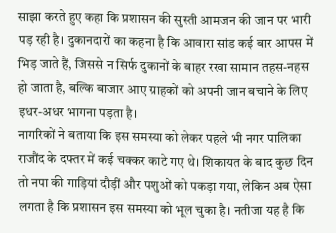साझा करते हुए कहा कि प्रशासन की सुस्ती आमजन की जान पर भारी पड़ रही है। दुकानदारों का कहना है कि आवारा सांड कई बार आपस में भिड़ जाते हैं, जिससे न सिर्फ दुकानों के बाहर रखा सामान तहस-नहस हो जाता है, बल्कि बाजार आए ग्राहकों को अपनी जान बचाने के लिए इधर-अधर भागना पड़ता है।
नागरिकों ने बताया कि इस समस्या को लेकर पहले भी नगर पालिका राजौंद के दफ्तर में कई चक्कर काटे गए थे। शिकायत के बाद कुछ दिन तो नपा की गाड़ियां दौड़ीं और पशुओं को पकड़ा गया, लेकिन अब ऐसा लगता है कि प्रशासन इस समस्या को भूल चुका है। नतीजा यह है कि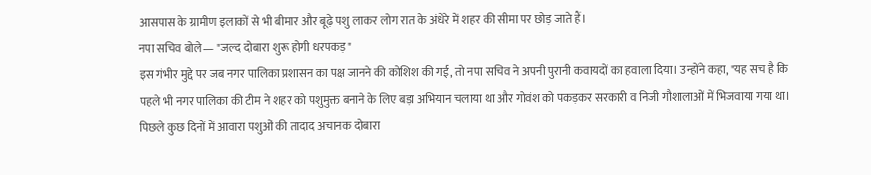आसपास के ग्रामीण इलाकों से भी बीमार और बूढ़े पशु लाकर लोग रात के अंधेरे में शहर की सीमा पर छोड़ जाते हैं।
नपा सचिव बोले— "जल्द दोबारा शुरू होगी धरपकड़"
इस गंभीर मुद्दे पर जब नगर पालिका प्रशासन का पक्ष जानने की कोशिश की गई, तो नपा सचिव ने अपनी पुरानी कवायदों का हवाला दिया। उन्होंने कहा, "यह सच है कि पहले भी नगर पालिका की टीम ने शहर को पशुमुक्त बनाने के लिए बड़ा अभियान चलाया था और गोवंश को पकड़कर सरकारी व निजी गौशालाओं में भिजवाया गया था। पिछले कुछ दिनों में आवारा पशुओं की तादाद अचानक दोबारा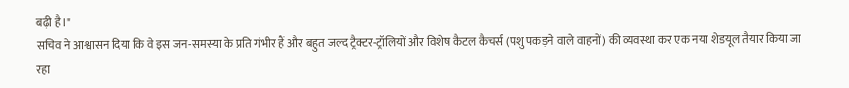बढ़ी है।"
सचिव ने आश्वासन दिया कि वे इस जन-समस्या के प्रति गंभीर हैं और बहुत जल्द ट्रैक्टर-ट्रॉलियों और विशेष कैटल कैचर्स (पशु पकड़ने वाले वाहनों) की व्यवस्था कर एक नया शेडयूल तैयार किया जा रहा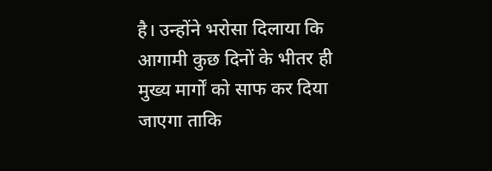है। उन्होंने भरोसा दिलाया कि आगामी कुछ दिनों के भीतर ही मुख्य मार्गों को साफ कर दिया जाएगा ताकि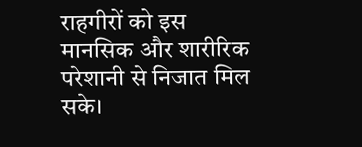राहगीरों को इस मानसिक और शारीरिक परेशानी से निजात मिल सके।